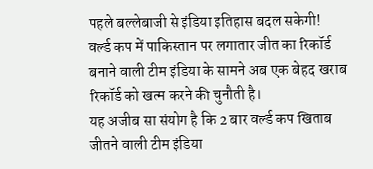पहले बल्लेबाजी से इंडिया इतिहास बदल सकेगी!
वर्ल्ड कप में पाकिस्तान पर लगातार जीत का रिकॉर्ड बनाने वाली टीम इंडिया के सामने अब एक बेहद खराब रिकॉर्ड को खत्म करने की चुनौती है।
यह अजीब सा संयोग है कि 2 बार वर्ल्ड कप खिताब जीतने वाली टीम इंडिया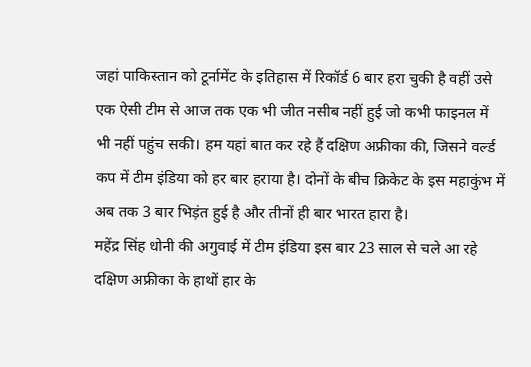जहां पाकिस्तान को टूर्नामेंट के इतिहास में रिकॉर्ड 6 बार हरा चुकी है वहीं उसे एक ऐसी टीम से आज तक एक भी जीत नसीब नहीं हुई जो कभी फाइनल में भी नहीं पहुंच सकी। हम यहां बात कर रहे हैं दक्षिण अफ्रीका की, जिसने वर्ल्ड कप में टीम इंडिया को हर बार हराया है। दोनों के बीच क्रिकेट के इस महाकुंभ में अब तक 3 बार भिड़ंत हुई है और तीनों ही बार भारत हारा है।
महेंद्र सिंह धोनी की अगुवाई में टीम इंडिया इस बार 23 साल से चले आ रहे दक्षिण अफ्रीका के हाथों हार के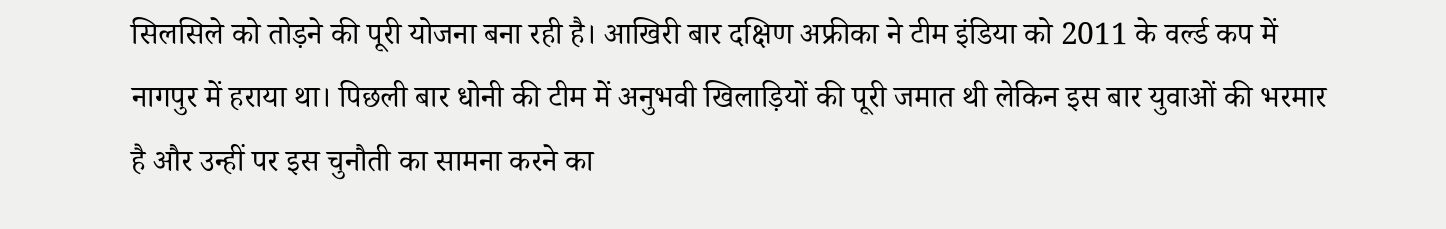सिलसिले को तोड़ने की पूरी योजना बना रही है। आखिरी बार दक्षिण अफ्रीका ने टीम इंडिया को 2011 के वर्ल्ड कप में नागपुर में हराया था। पिछली बार धोनी की टीम में अनुभवी खिलाड़ियों की पूरी जमात थी लेकिन इस बार युवाओं की भरमार है और उन्हीं पर इस चुनौती का सामना करने का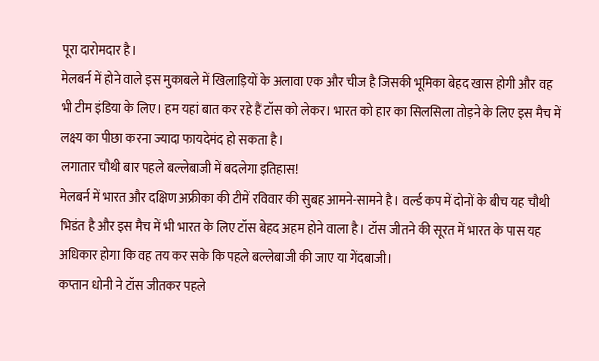पूरा दारोमदार है।
मेलबर्न में होने वाले इस मुकाबले में खिलाड़ियों के अलावा एक और चीज है जिसकी भूमिका बेहद खास होगी और वह भी टीम इंडिया के लिए। हम यहां बात कर रहे हैं टॉस को लेकर। भारत को हार का सिलसिला तोड़ने के लिए इस मैच में लक्ष्य का पीछा करना ज्यादा फायदेमंद हो सकता है।
लगातार चौथी बार पहले बल्लेबाजी में बदलेगा इतिहास!
मेलबर्न में भारत और दक्षिण अफ्रीका की टीमें रविवार की सुबह आमने-सामने है। वर्ल्ड कप में दोनों के बीच यह चौथी भिडंत है और इस मैच में भी भारत के लिए टॉस बेहद अहम होने वाला है। टॉस जीतने की सूरत में भारत के पास यह अधिकार होगा कि वह तय कर सके कि पहले बल्लेबाजी की जाए या गेंदबाजी।
कप्तान धोनी ने टॉस जीतकर पहले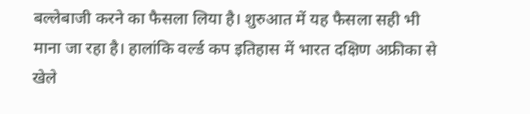बल्लेबाजी करने का फैसला लिया है। शुरुआत में यह फैसला सही भी माना जा रहा है। हालांकि वर्ल्ड कप इतिहास में भारत दक्षिण अफ्रीका से खेले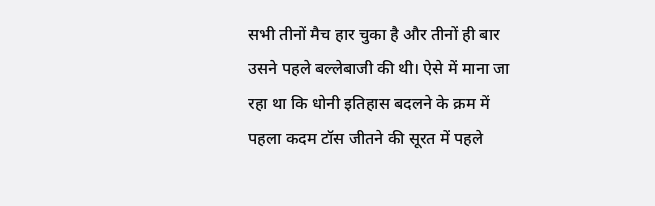सभी तीनों मैच हार चुका है और तीनों ही बार उसने पहले बल्लेबाजी की थी। ऐसे में माना जा रहा था कि धोनी इतिहास बदलने के क्रम में पहला कदम टॉस जीतने की सूरत में पहले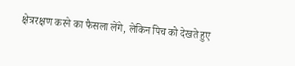क्षेत्ररक्षण करने का फैसला लेंगे, लेकिन पिच को देखते हुए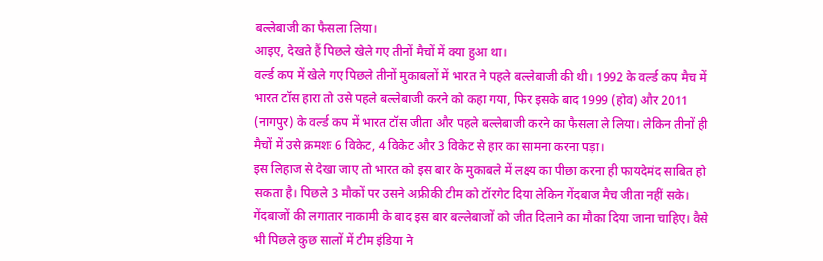बल्लेबाजी का फैसला लिया।
आइए, देखते हैं पिछले खेले गए तीनों मैचों में क्या हुआ था।
वर्ल्ड कप में खेले गए पिछले तीनों मुकाबलों में भारत ने पहले बल्लेबाजी की थी। 1992 के वर्ल्ड कप मैच में भारत टॉस हारा तो उसे पहले बल्लेबाजी करने को कहा गया, फिर इसके बाद 1999 (होव) और 2011 (नागपुर) के वर्ल्ड कप में भारत टॉस जीता और पहले बल्लेबाजी करने का फैसला ले लिया। लेकिन तीनों ही मैचों में उसे क्रमशः 6 विकेट, 4 विकेट और 3 विकेट से हार का सामना करना पड़ा।
इस लिहाज से देखा जाए तो भारत को इस बार के मुकाबले में लक्ष्य का पीछा करना ही फायदेमंद साबित हो सकता है। पिछले 3 मौकों पर उसने अफ्रीकी टीम को टॉरगेट दिया लेकिन गेंदबाज मैच जीता नहीं सके। गेंदबाजों की लगातार नाकामी के बाद इस बार बल्लेबाजों को जीत दिलाने का मौका दिया जाना चाहिए। वैसे भी पिछले कुछ सालों में टीम इंडिया ने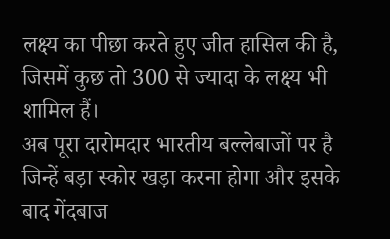लक्ष्य का पीछा करते हुए जीत हासिल की है, जिसमें कुछ तो 300 से ज्यादा के लक्ष्य भी शामिल हैं।
अब पूरा दारोमदार भारतीय बल्लेबाजों पर है जिन्हें बड़ा स्कोर खड़ा करना होगा और इसके बाद गेंदबाज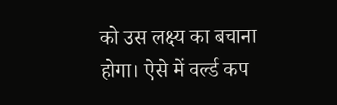को उस लक्ष्य का बचाना होगा। ऐसे में वर्ल्ड कप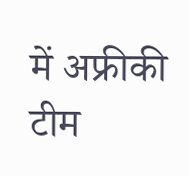में अफ्रीकी टीम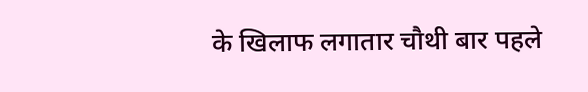के खिलाफ लगातार चौथी बार पहले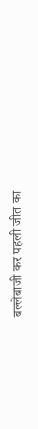बल्लेबाजी कर पहली जीत का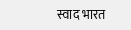स्वाद भारत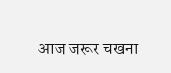आज जरूर चखना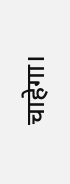चाहेगा।